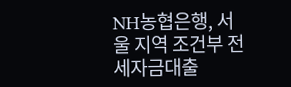NH농협은행, 서울 지역 조건부 전세자금대출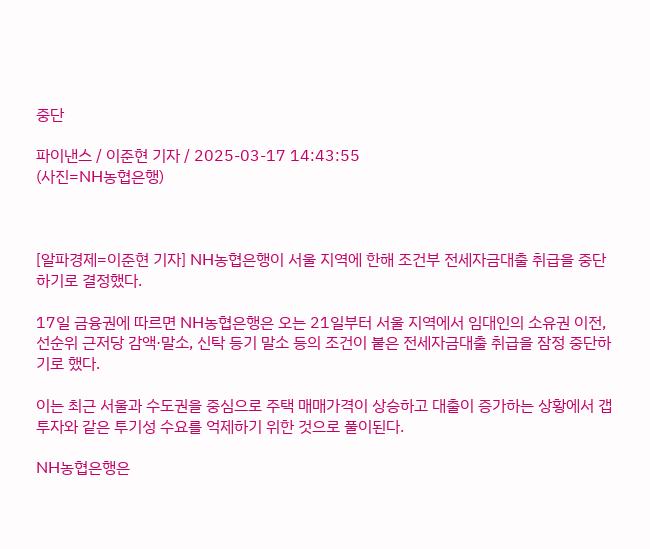중단

파이낸스 / 이준현 기자 / 2025-03-17 14:43:55
(사진=NH농협은행)



[알파경제=이준현 기자] NH농협은행이 서울 지역에 한해 조건부 전세자금대출 취급을 중단하기로 결정했다.

17일 금융권에 따르면 NH농협은행은 오는 21일부터 서울 지역에서 임대인의 소유권 이전, 선순위 근저당 감액·말소, 신탁 등기 말소 등의 조건이 붙은 전세자금대출 취급을 잠정 중단하기로 했다.

이는 최근 서울과 수도권을 중심으로 주택 매매가격이 상승하고 대출이 증가하는 상황에서 갭투자와 같은 투기성 수요를 억제하기 위한 것으로 풀이된다.

NH농협은행은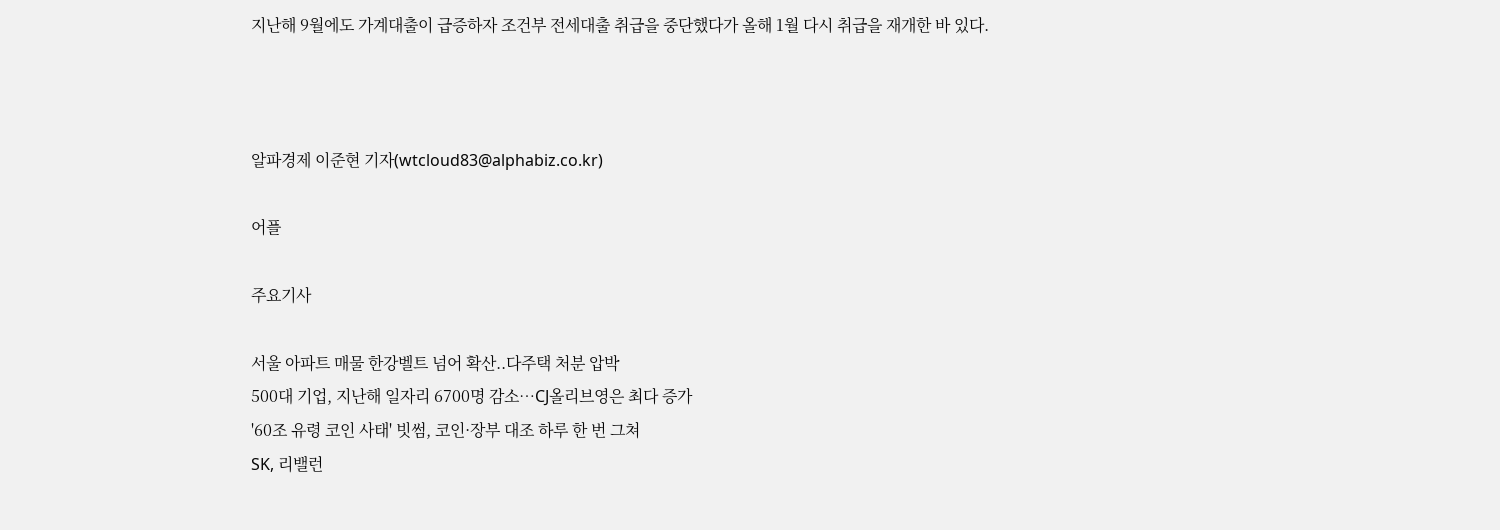지난해 9월에도 가계대출이 급증하자 조건부 전세대출 취급을 중단했다가 올해 1월 다시 취급을 재개한 바 있다.



알파경제 이준현 기자(wtcloud83@alphabiz.co.kr)

어플

주요기사

서울 아파트 매물 한강벨트 넘어 확산..다주택 처분 압박
500대 기업, 지난해 일자리 6700명 감소…CJ올리브영은 최다 증가
'60조 유령 코인 사태' 빗썸, 코인·장부 대조 하루 한 번 그쳐
SK, 리밸런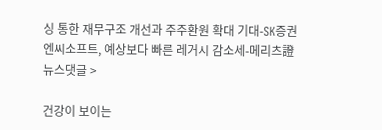싱 통한 재무구조 개선과 주주환원 확대 기대-SK증권
엔씨소프트, 예상보다 빠른 레거시 감소세-메리츠證
뉴스댓글 >

건강이 보이는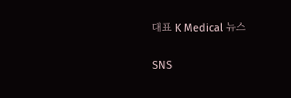대표 K Medical 뉴스

SNS